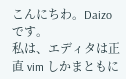こんにちわ。Daizo です。
私は、エディタは正直 vim しかまともに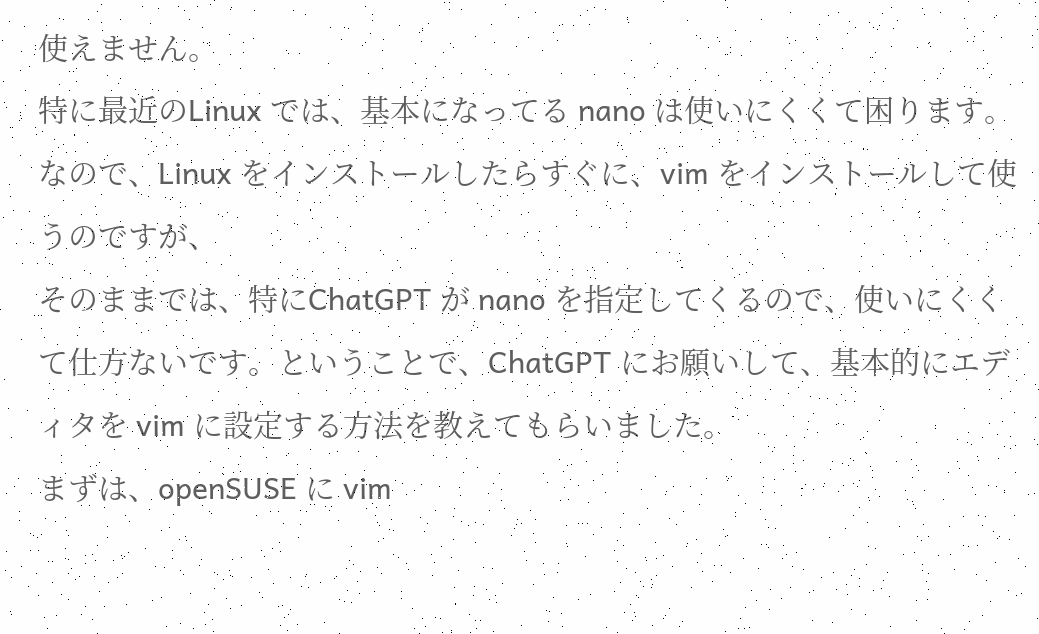使えません。
特に最近のLinux では、基本になってる nano は使いにくくて困ります。
なので、Linux をインストールしたらすぐに、vim をインストールして使うのですが、
そのままでは、特にChatGPT が nano を指定してくるので、使いにくくて仕方ないです。ということで、ChatGPT にお願いして、基本的にエディタを vim に設定する方法を教えてもらいました。
まずは、openSUSE に vim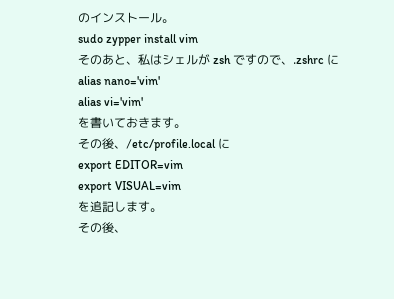のインストール。
sudo zypper install vim
そのあと、私はシェルが zsh ですので、.zshrc に
alias nano='vim'
alias vi='vim'
を書いておきます。
その後、/etc/profile.local に
export EDITOR=vim
export VISUAL=vim
を追記します。
その後、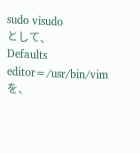sudo visudo
として、
Defaults editor=/usr/bin/vim
を、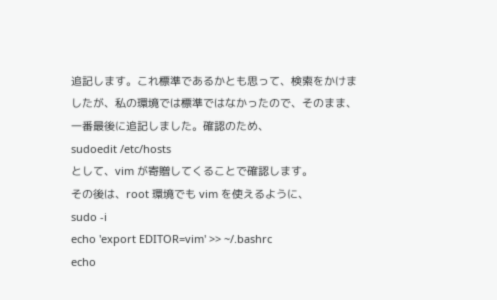追記します。これ標準であるかとも思って、検索をかけましたが、私の環境では標準ではなかったので、そのまま、一番最後に追記しました。確認のため、
sudoedit /etc/hosts
として、vim が寄贈してくることで確認します。
その後は、root 環境でも vim を使えるように、
sudo -i
echo 'export EDITOR=vim' >> ~/.bashrc
echo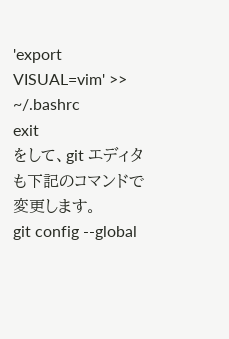'export VISUAL=vim' >> ~/.bashrc
exit
をして、git エディタも下記のコマンドで変更します。
git config --global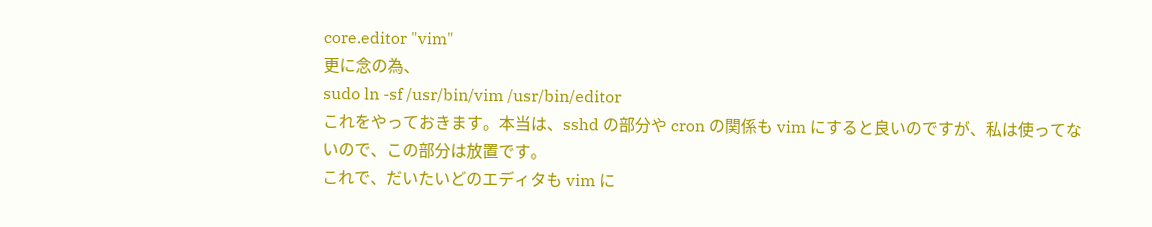core.editor "vim"
更に念の為、
sudo ln -sf /usr/bin/vim /usr/bin/editor
これをやっておきます。本当は、sshd の部分や cron の関係も vim にすると良いのですが、私は使ってないので、この部分は放置です。
これで、だいたいどのエディタも vim に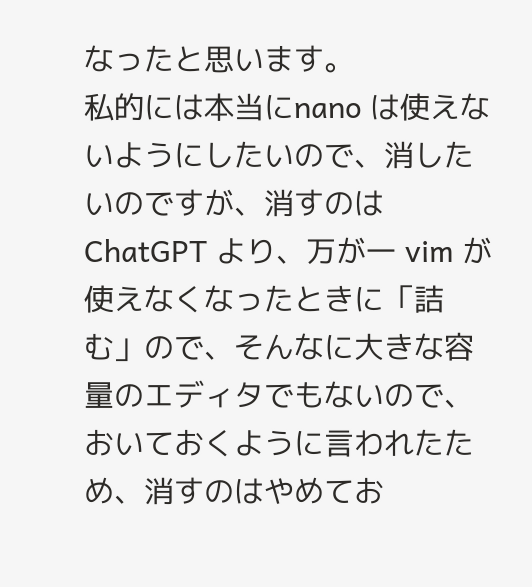なったと思います。
私的には本当にnano は使えないようにしたいので、消したいのですが、消すのは ChatGPT より、万が一 vim が使えなくなったときに「詰む」ので、そんなに大きな容量のエディタでもないので、おいておくように言われたため、消すのはやめてお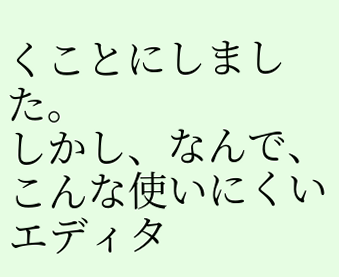くことにしました。
しかし、なんで、こんな使いにくいエディタ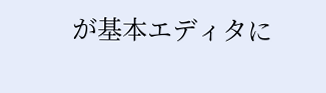が基本エディタに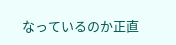なっているのか正直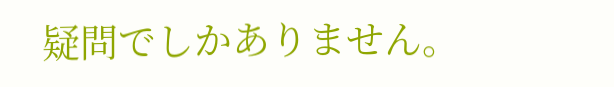疑問でしかありません。